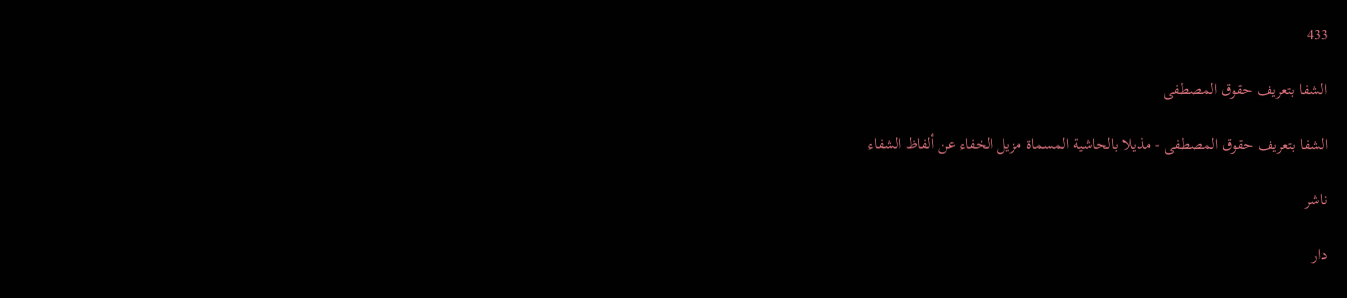433

الشفا بتعریف حقوق المصطفی

الشفا بتعريف حقوق المصطفى - مذيلا بالحاشية المسماة مزيل الخفاء عن ألفاظ الشفاء

ناشر

دار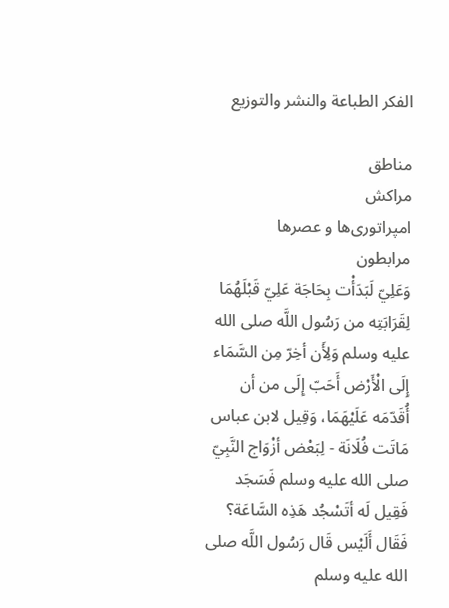الفكر الطباعة والنشر والتوزيع

مناطق
مراکش
امپراتوری‌ها و عصرها
مرابطون
وَعَلِيّ لَبَدَأْت بِحَاجَة عَلِيّ قَبْلَهُمَا لِقَرَابَتِه من رَسُول اللَّه صلى الله عليه وسلم وَلِأَن أخِرّ مِن السَّمَاء إِلَى الْأَرْض أَحَبّ إِلَى من أن أُقَدّمَه عَلَيْهَمَا، وَقِيل لابن عباس مَاتَت فُلَانَة - لِبَعْض أزْوَاج النَّبِيّ صلى الله عليه وسلم فَسَجَد فَقِيل لَه أتَسْجُد هَذِه السَّاعَة؟ فَقَال أَلَيْس قَال رَسُول اللَّه صلى الله عليه وسلم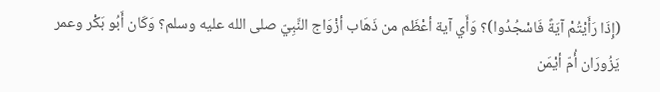(إِذَا رَأَيْتُمْ آيَةً فَاسْجُدُوا)؟ وَأَي آية أعْظَم من ذَهَاب أزْوَاج النَّبِيّ صلى الله عليه وسلم؟ وَكَان أَبُو بَكْر وعمر يَزُورَان أُمّ أيْمَن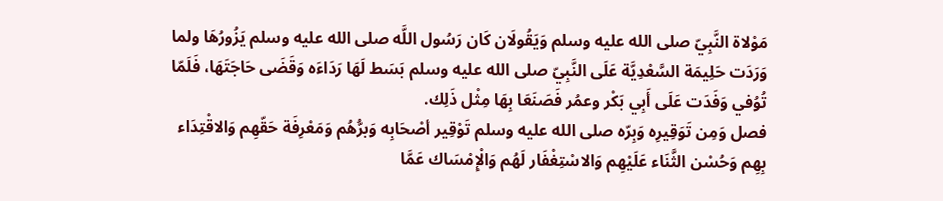مَوْلاة النَّبِيّ صلى الله عليه وسلم وَيَقُولَان كَان رَسُول اللَّه صلى الله عليه وسلم يَزُورُهَا ولما وَرَدَت حَلِيمَة السَّعْدِيَّة عَلَى النَّبِيّ صلى الله عليه وسلم بَسَط لَهَا رَدَاءَه وَقَضَى حَاجَتَهَا، فَلَمّا تُوُفي وَفَدَت عَلَى أَبِي بَكْر وعمُر فَصَنَعَا بِهَا مِثْل ذَلِك.
فصل وَمِن تَوَقِيرِه وَبِرّه صلى الله عليه وسلم تَوْقِير أصْحَابِه وَبرُّهُم وَمَعْرِفَة حَقّهِم وَالاقْتِدَاء بِهِم وَحُسْن الثَّنَاء عَلَيْهِم وَالاسْتِغْفَار لَهُم وَالْإِمْسَاك عَمَّا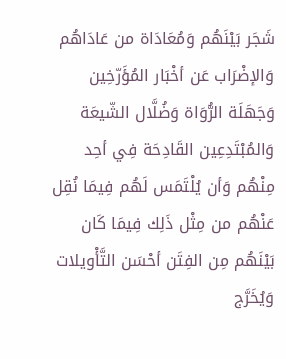شَجَر بَيْنَهُم وَمُعَادَاة من عَادَاهُم وَالإضْرَاب عَن أخْبَار المُؤَرّخِين وَجَهَلَة الرُّوَاة وَضُلَّال الشّيعَة وَالمُبْتَدِعِين القَادِحَة فِي أحِد مِنْهُم وَأن يُلْتَمَس لَهُم فِيمَا نُقِل عَنْهُم من مِثْل ذَلِك فِيمَا كَان بَيْنَهُم مِن الفِتَن أحْسَن التَّأْويلات وَيُخَرَّج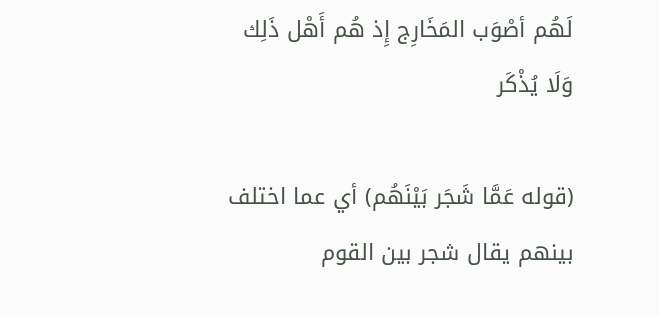لَهُم أصْوَب المَخَارِج إِذ هُم أَهْل ذَلِك وَلَا يُذْكَر

(قوله عَمَّا شَجَر بَيْنَهُم) أي عما اختلف بينهم يقال شجر بين القوم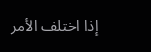إذا اختلف الأمر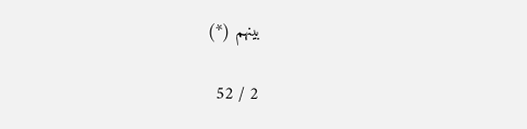بينهم (*)

2 / 52